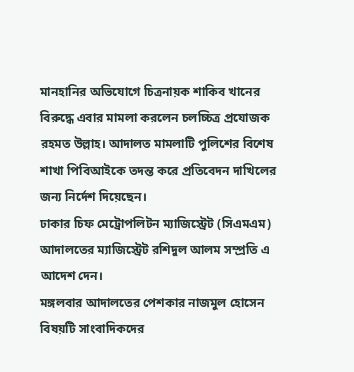মানহানির অভিযোগে চিত্রনায়ক শাকিব খানের বিরুদ্ধে এবার মামলা করলেন চলচ্চিত্র প্রযোজক রহমত উল্লাহ। আদালত মামলাটি পুলিশের বিশেষ শাখা পিবিআইকে তদন্ত করে প্রতিবেদন দাখিলের জন্য নির্দেশ দিয়েছেন।
ঢাকার চিফ মেট্রোপলিটন ম্যাজিস্ট্রেট (সিএমএম) আদালতের ম্যাজিস্ট্রেট রশিদুল আলম সম্প্রতি এ আদেশ দেন।
মঙ্গলবার আদালতের পেশকার নাজমুল হোসেন বিষয়টি সাংবাদিকদের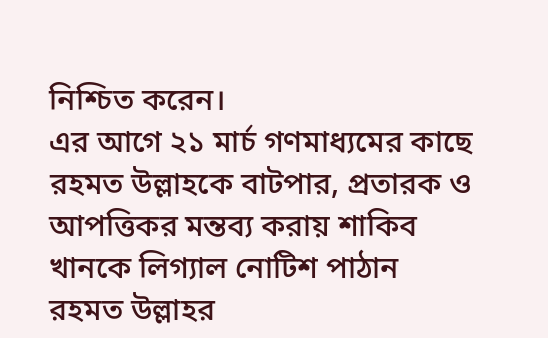নিশ্চিত করেন।
এর আগে ২১ মার্চ গণমাধ্যমের কাছে রহমত উল্লাহকে বাটপার, প্রতারক ও আপত্তিকর মন্তব্য করায় শাকিব খানকে লিগ্যাল নোটিশ পাঠান রহমত উল্লাহর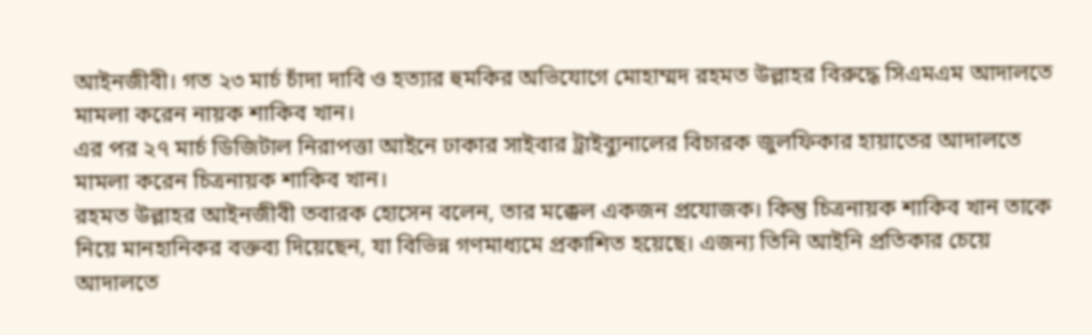আইনজীবী। গত ২৩ মার্চ চাঁদা দাবি ও হত্যার হুমকির অভিযোগে মোহাম্মদ রহমত উল্লাহর বিরুদ্ধে সিএমএম আদালতে মামলা করেন নায়ক শাকিব খান।
এর পর ২৭ মার্চ ডিজিটাল নিরাপত্তা আইনে ঢাকার সাইবার ট্রাইব্যুনালের বিচারক জুলফিকার হায়াতের আদালতে মামলা করেন চিত্রনায়ক শাকিব খান।
রহমত উল্লাহর আইনজীবী তবারক হোসেন বলেন, তার মক্কেল একজন প্রযোজক। কিন্তু চিত্রনায়ক শাকিব খান তাকে নিয়ে মানহানিকর বক্তব্য দিয়েছেন, যা বিভিন্ন গণমাধ্যমে প্রকাশিত হয়েছে। এজন্য তিনি আইনি প্রতিকার চেয়ে আদালতে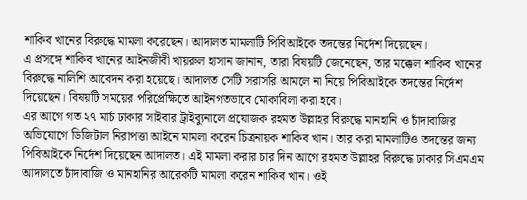শাকিব খানের বিরুদ্ধে মামলা করেছেন। আদালত মামলাটি পিবিআইকে তদন্তের নির্দেশ দিয়েছেন।
এ প্রসঙ্গে শাকিব খানের আইনজীবী খায়রুল হাসান জানান, তারা বিষয়টি জেনেছেন, তার মক্কেল শাকিব খানের বিরুদ্ধে নালিশি আবেদন করা হয়েছে। আদালত সেটি সরাসরি আমলে না নিয়ে পিবিআইকে তদন্তের নির্দেশ দিয়েছেন। বিষয়টি সময়ের পরিপ্রেক্ষিতে আইনগতভাবে মোকাবিলা করা হবে।
এর আগে গত ২৭ মার্চ ঢাকার সাইবার ট্রাইব্যুনালে প্রযোজক রহমত উল্লাহর বিরুদ্ধে মানহানি ও চাঁদাবাজির অভিযোগে ডিজিটাল নিরাপত্তা আইনে মামলা করেন চিত্রনায়ক শাকিব খান। তার করা মামলাটিও তদন্তের জন্য পিবিআইকে নির্দেশ দিয়েছেন আদালত। এই মামলা করার চার দিন আগে রহমত উল্লাহর বিরুদ্ধে ঢাকার সিএমএম আদালতে চাঁদাবাজি ও মানহানির আরেকটি মামলা করেন শাকিব খান। ওই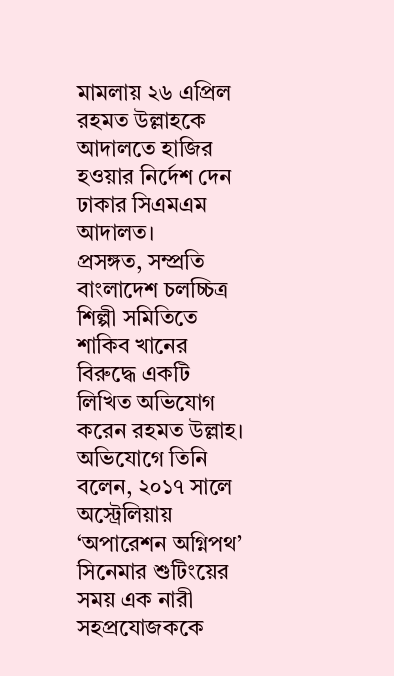মামলায় ২৬ এপ্রিল রহমত উল্লাহকে আদালতে হাজির হওয়ার নির্দেশ দেন ঢাকার সিএমএম আদালত।
প্রসঙ্গত, সম্প্রতি বাংলাদেশ চলচ্চিত্র শিল্পী সমিতিতে শাকিব খানের বিরুদ্ধে একটি লিখিত অভিযোগ করেন রহমত উল্লাহ। অভিযোগে তিনি বলেন, ২০১৭ সালে অস্ট্রেলিয়ায় ‘অপারেশন অগ্নিপথ’ সিনেমার শুটিংয়ের সময় এক নারী সহপ্রযোজককে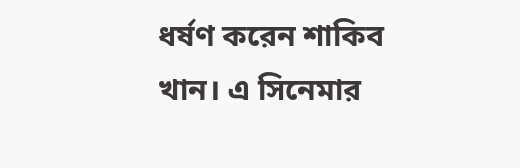ধর্ষণ করেন শাকিব খান। এ সিনেমার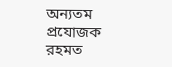অন্যতম প্রযোজক রহমত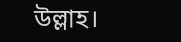উল্লাহ।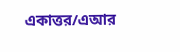একাত্তর/এআর